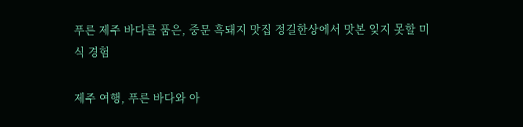푸른 제주 바다를 품은, 중문 흑돼지 맛집 정길한상에서 맛본 잊지 못할 미식 경험

제주 여행, 푸른 바다와 아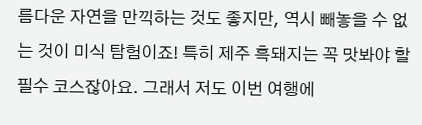름다운 자연을 만끽하는 것도 좋지만, 역시 빼놓을 수 없는 것이 미식 탐험이죠! 특히 제주 흑돼지는 꼭 맛봐야 할 필수 코스잖아요. 그래서 저도 이번 여행에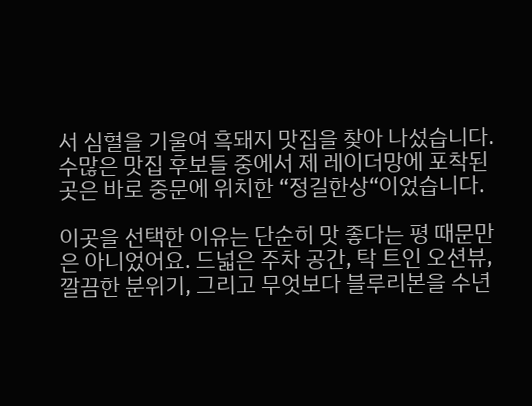서 심혈을 기울여 흑돼지 맛집을 찾아 나섰습니다. 수많은 맛집 후보들 중에서 제 레이더망에 포착된 곳은 바로 중문에 위치한 “정길한상“이었습니다.

이곳을 선택한 이유는 단순히 맛 좋다는 평 때문만은 아니었어요. 드넓은 주차 공간, 탁 트인 오션뷰, 깔끔한 분위기, 그리고 무엇보다 블루리본을 수년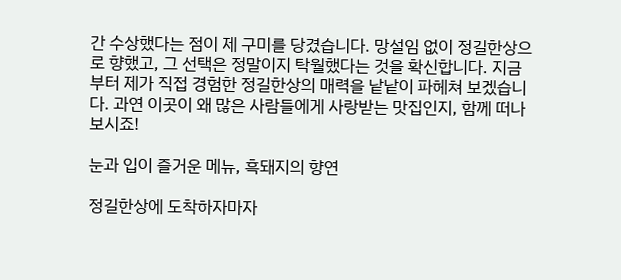간 수상했다는 점이 제 구미를 당겼습니다. 망설임 없이 정길한상으로 향했고, 그 선택은 정말이지 탁월했다는 것을 확신합니다. 지금부터 제가 직접 경험한 정길한상의 매력을 낱낱이 파헤쳐 보겠습니다. 과연 이곳이 왜 많은 사람들에게 사랑받는 맛집인지, 함께 떠나보시죠!

눈과 입이 즐거운 메뉴, 흑돼지의 향연

정길한상에 도착하자마자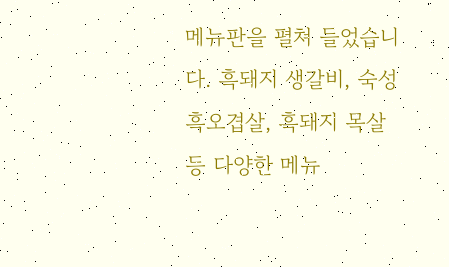메뉴판을 펼쳐 들었습니다. 흑돼지 생갈비, 숙성 흑오겹살, 흑돼지 목살 등 다양한 메뉴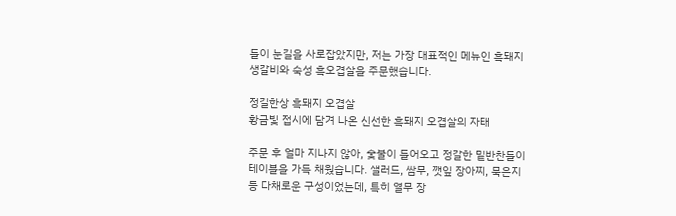들이 눈길을 사로잡았지만, 저는 가장 대표적인 메뉴인 흑돼지 생갈비와 숙성 흑오겹살을 주문했습니다.

정길한상 흑돼지 오겹살
황금빛 접시에 담겨 나온 신선한 흑돼지 오겹살의 자태

주문 후 얼마 지나지 않아, 숯불이 들어오고 정갈한 밑반찬들이 테이블을 가득 채웠습니다. 샐러드, 쌈무, 깻잎 장아찌, 묵은지 등 다채로운 구성이었는데, 특히 열무 장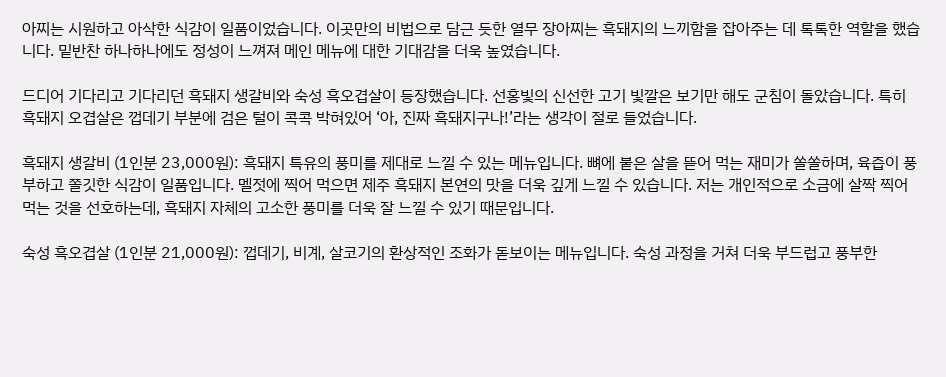아찌는 시원하고 아삭한 식감이 일품이었습니다. 이곳만의 비법으로 담근 듯한 열무 장아찌는 흑돼지의 느끼함을 잡아주는 데 톡톡한 역할을 했습니다. 밑반찬 하나하나에도 정성이 느껴져 메인 메뉴에 대한 기대감을 더욱 높였습니다.

드디어 기다리고 기다리던 흑돼지 생갈비와 숙성 흑오겹살이 등장했습니다. 선홍빛의 신선한 고기 빛깔은 보기만 해도 군침이 돌았습니다. 특히 흑돼지 오겹살은 껍데기 부분에 검은 털이 콕콕 박혀있어 ‘아, 진짜 흑돼지구나!’라는 생각이 절로 들었습니다.

흑돼지 생갈비 (1인분 23,000원): 흑돼지 특유의 풍미를 제대로 느낄 수 있는 메뉴입니다. 뼈에 붙은 살을 뜯어 먹는 재미가 쏠쏠하며, 육즙이 풍부하고 쫄깃한 식감이 일품입니다. 멜젓에 찍어 먹으면 제주 흑돼지 본연의 맛을 더욱 깊게 느낄 수 있습니다. 저는 개인적으로 소금에 살짝 찍어 먹는 것을 선호하는데, 흑돼지 자체의 고소한 풍미를 더욱 잘 느낄 수 있기 때문입니다.

숙성 흑오겹살 (1인분 21,000원): 껍데기, 비계, 살코기의 환상적인 조화가 돋보이는 메뉴입니다. 숙성 과정을 거쳐 더욱 부드럽고 풍부한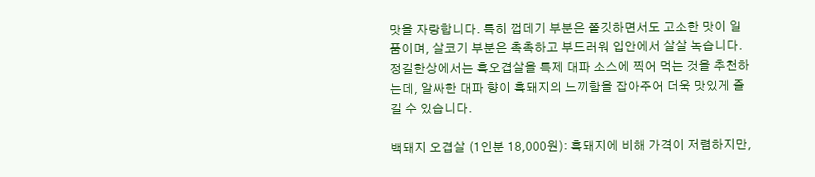맛을 자랑합니다. 특히 껍데기 부분은 쫄깃하면서도 고소한 맛이 일품이며, 살코기 부분은 촉촉하고 부드러워 입안에서 살살 녹습니다. 정길한상에서는 흑오겹살을 특제 대파 소스에 찍어 먹는 것을 추천하는데, 알싸한 대파 향이 흑돼지의 느끼함을 잡아주어 더욱 맛있게 즐길 수 있습니다.

백돼지 오겹살 (1인분 18,000원): 흑돼지에 비해 가격이 저렴하지만,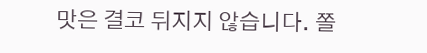맛은 결코 뒤지지 않습니다. 쫄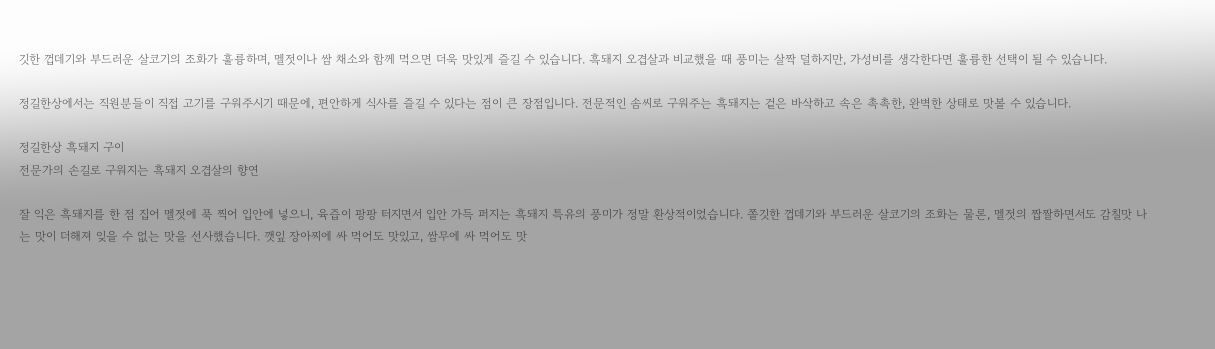깃한 껍데기와 부드러운 살코기의 조화가 훌륭하며, 멜젓이나 쌈 채소와 함께 먹으면 더욱 맛있게 즐길 수 있습니다. 흑돼지 오겹살과 비교했을 때 풍미는 살짝 덜하지만, 가성비를 생각한다면 훌륭한 선택이 될 수 있습니다.

정길한상에서는 직원분들이 직접 고기를 구워주시기 때문에, 편안하게 식사를 즐길 수 있다는 점이 큰 장점입니다. 전문적인 솜씨로 구워주는 흑돼지는 겉은 바삭하고 속은 촉촉한, 완벽한 상태로 맛볼 수 있습니다.

정길한상 흑돼지 구이
전문가의 손길로 구워지는 흑돼지 오겹살의 향연

잘 익은 흑돼지를 한 점 집어 멜젓에 푹 찍어 입안에 넣으니, 육즙이 팡팡 터지면서 입안 가득 퍼지는 흑돼지 특유의 풍미가 정말 환상적이었습니다. 쫄깃한 껍데기와 부드러운 살코기의 조화는 물론, 멜젓의 짭짤하면서도 감칠맛 나는 맛이 더해져 잊을 수 없는 맛을 선사했습니다. 깻잎 장아찌에 싸 먹어도 맛있고, 쌈무에 싸 먹어도 맛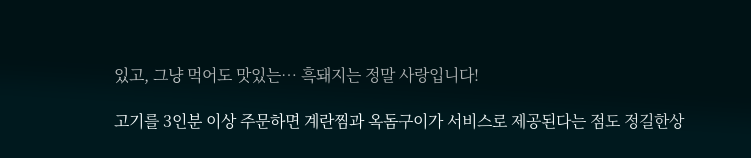있고, 그냥 먹어도 맛있는… 흑돼지는 정말 사랑입니다!

고기를 3인분 이상 주문하면 계란찜과 옥돔구이가 서비스로 제공된다는 점도 정길한상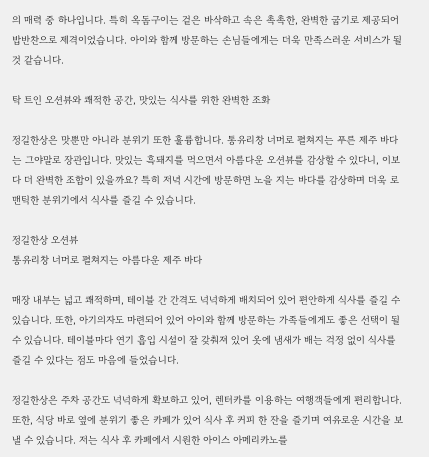의 매력 중 하나입니다. 특히 옥돔구이는 겉은 바삭하고 속은 촉촉한, 완벽한 굽기로 제공되어 밥반찬으로 제격이었습니다. 아이와 함께 방문하는 손님들에게는 더욱 만족스러운 서비스가 될 것 같습니다.

탁 트인 오션뷰와 쾌적한 공간, 맛있는 식사를 위한 완벽한 조화

정길한상은 맛뿐만 아니라 분위기 또한 훌륭합니다. 통유리창 너머로 펼쳐지는 푸른 제주 바다는 그야말로 장관입니다. 맛있는 흑돼지를 먹으면서 아름다운 오션뷰를 감상할 수 있다니, 이보다 더 완벽한 조합이 있을까요? 특히 저녁 시간에 방문하면 노을 지는 바다를 감상하며 더욱 로맨틱한 분위기에서 식사를 즐길 수 있습니다.

정길한상 오션뷰
통유리창 너머로 펼쳐지는 아름다운 제주 바다

매장 내부는 넓고 쾌적하며, 테이블 간 간격도 넉넉하게 배치되어 있어 편안하게 식사를 즐길 수 있습니다. 또한, 아기의자도 마련되어 있어 아이와 함께 방문하는 가족들에게도 좋은 선택이 될 수 있습니다. 테이블마다 연기 흡입 시설이 잘 갖춰져 있어 옷에 냄새가 배는 걱정 없이 식사를 즐길 수 있다는 점도 마음에 들었습니다.

정길한상은 주차 공간도 넉넉하게 확보하고 있어, 렌터카를 이용하는 여행객들에게 편리합니다. 또한, 식당 바로 옆에 분위기 좋은 카페가 있어 식사 후 커피 한 잔을 즐기며 여유로운 시간을 보낼 수 있습니다. 저는 식사 후 카페에서 시원한 아이스 아메리카노를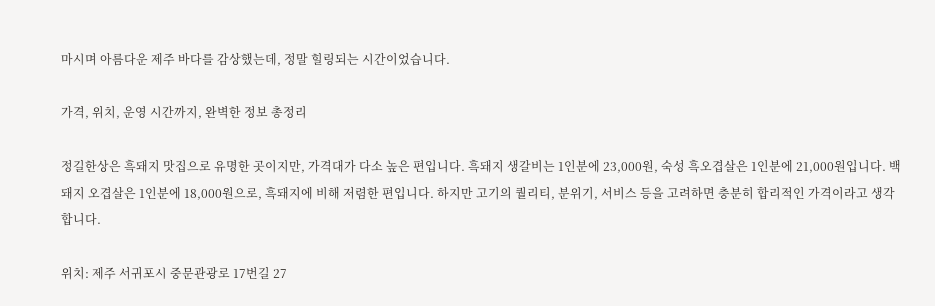마시며 아름다운 제주 바다를 감상했는데, 정말 힐링되는 시간이었습니다.

가격, 위치, 운영 시간까지, 완벽한 정보 총정리

정길한상은 흑돼지 맛집으로 유명한 곳이지만, 가격대가 다소 높은 편입니다. 흑돼지 생갈비는 1인분에 23,000원, 숙성 흑오겹살은 1인분에 21,000원입니다. 백돼지 오겹살은 1인분에 18,000원으로, 흑돼지에 비해 저렴한 편입니다. 하지만 고기의 퀄리티, 분위기, 서비스 등을 고려하면 충분히 합리적인 가격이라고 생각합니다.

위치: 제주 서귀포시 중문관광로 17번길 27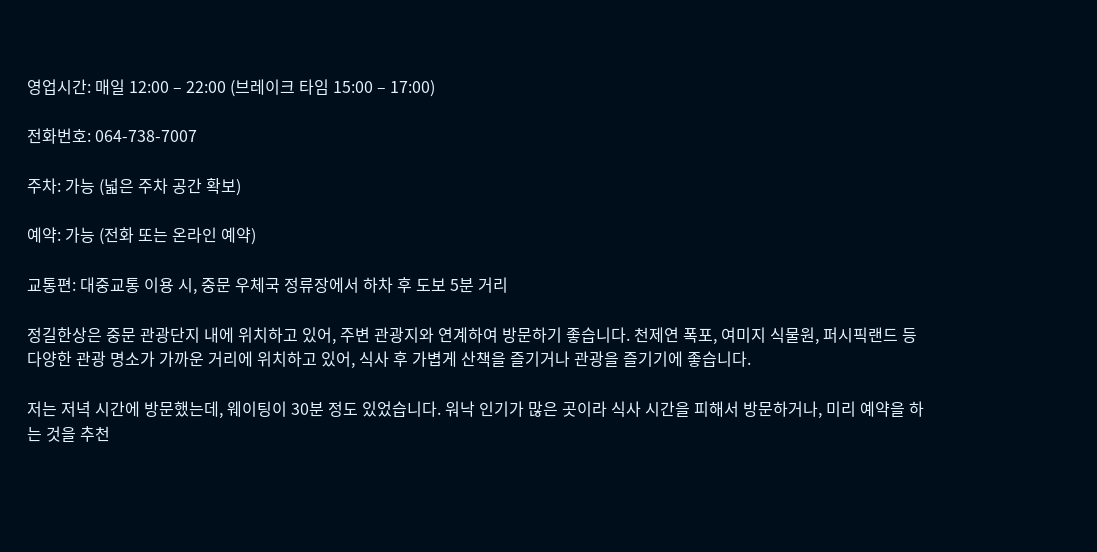영업시간: 매일 12:00 – 22:00 (브레이크 타임 15:00 – 17:00)

전화번호: 064-738-7007

주차: 가능 (넓은 주차 공간 확보)

예약: 가능 (전화 또는 온라인 예약)

교통편: 대중교통 이용 시, 중문 우체국 정류장에서 하차 후 도보 5분 거리

정길한상은 중문 관광단지 내에 위치하고 있어, 주변 관광지와 연계하여 방문하기 좋습니다. 천제연 폭포, 여미지 식물원, 퍼시픽랜드 등 다양한 관광 명소가 가까운 거리에 위치하고 있어, 식사 후 가볍게 산책을 즐기거나 관광을 즐기기에 좋습니다.

저는 저녁 시간에 방문했는데, 웨이팅이 30분 정도 있었습니다. 워낙 인기가 많은 곳이라 식사 시간을 피해서 방문하거나, 미리 예약을 하는 것을 추천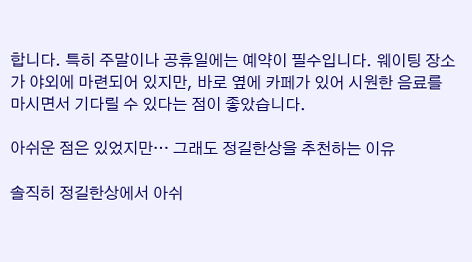합니다. 특히 주말이나 공휴일에는 예약이 필수입니다. 웨이팅 장소가 야외에 마련되어 있지만, 바로 옆에 카페가 있어 시원한 음료를 마시면서 기다릴 수 있다는 점이 좋았습니다.

아쉬운 점은 있었지만… 그래도 정길한상을 추천하는 이유

솔직히 정길한상에서 아쉬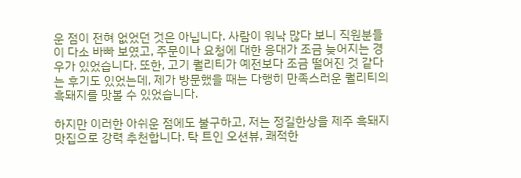운 점이 전혀 없었던 것은 아닙니다. 사람이 워낙 많다 보니 직원분들이 다소 바빠 보였고, 주문이나 요청에 대한 응대가 조금 늦어지는 경우가 있었습니다. 또한, 고기 퀄리티가 예전보다 조금 떨어진 것 같다는 후기도 있었는데, 제가 방문했을 때는 다행히 만족스러운 퀄리티의 흑돼지를 맛볼 수 있었습니다.

하지만 이러한 아쉬운 점에도 불구하고, 저는 정길한상을 제주 흑돼지 맛집으로 강력 추천합니다. 탁 트인 오션뷰, 쾌적한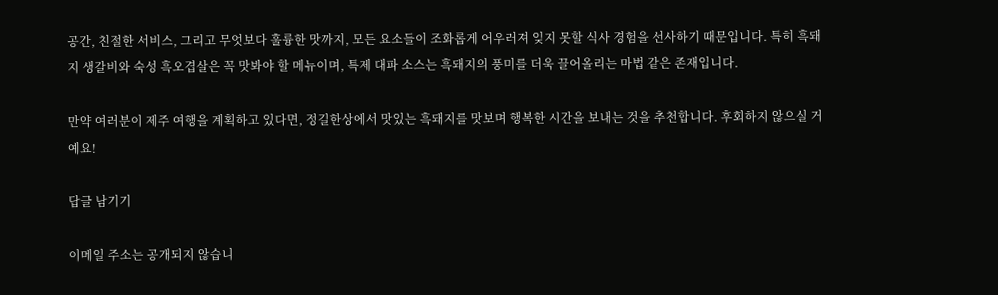공간, 친절한 서비스, 그리고 무엇보다 훌륭한 맛까지, 모든 요소들이 조화롭게 어우러져 잊지 못할 식사 경험을 선사하기 때문입니다. 특히 흑돼지 생갈비와 숙성 흑오겹살은 꼭 맛봐야 할 메뉴이며, 특제 대파 소스는 흑돼지의 풍미를 더욱 끌어올리는 마법 같은 존재입니다.

만약 여러분이 제주 여행을 계획하고 있다면, 정길한상에서 맛있는 흑돼지를 맛보며 행복한 시간을 보내는 것을 추천합니다. 후회하지 않으실 거예요!

답글 남기기

이메일 주소는 공개되지 않습니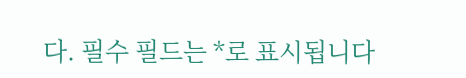다. 필수 필드는 *로 표시됩니다